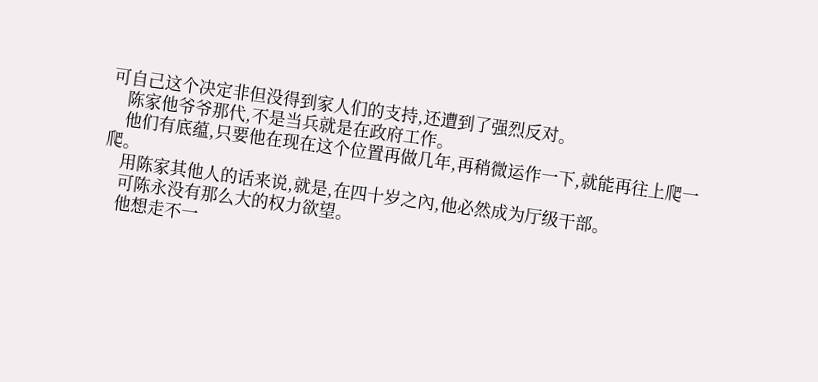可自己这个决定非但没得到家人们的支持,还遭到了强烈反对。
    陈家他爷爷那代,不是当兵就是在政府工作。
    他们有底蕴,只要他在现在这个位置再做几年,再稍微运作一下,就能再往上爬一爬。
    用陈家其他人的话来说,就是,在四十岁之內,他必然成为厅级干部。
    可陈永没有那么大的权力欲望。
    他想走不一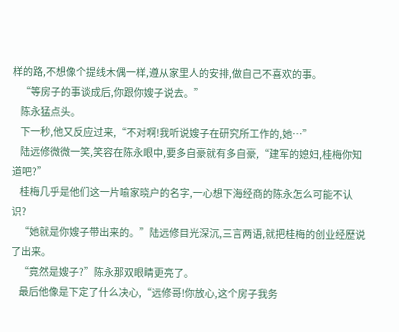样的路,不想像个提线木偶一样,遵从家里人的安排,做自己不喜欢的事。
    “等房子的事谈成后,你跟你嫂子说去。”
    陈永猛点头。
    下一秒,他又反应过来,“不对啊!我听说嫂子在研究所工作的,她…”
    陆远修微微一笑,笑容在陈永眼中,要多自豪就有多自豪,“建军的媳妇,桂梅你知道吧?”
    桂梅几乎是他们这一片喻家晓户的名字,一心想下海经商的陈永怎么可能不认识?
    “她就是你嫂子带出来的。”陆远修目光深沉,三言两语,就把桂梅的创业经歷说了出来。
    “竟然是嫂子?”陈永那双眼睛更亮了。
    最后他像是下定了什么决心,“远修哥!你放心,这个房子我务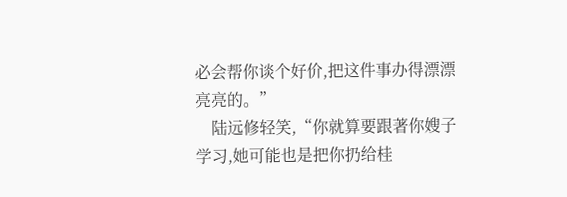必会帮你谈个好价,把这件事办得漂漂亮亮的。”
    陆远修轻笑,“你就算要跟著你嫂子学习,她可能也是把你扔给桂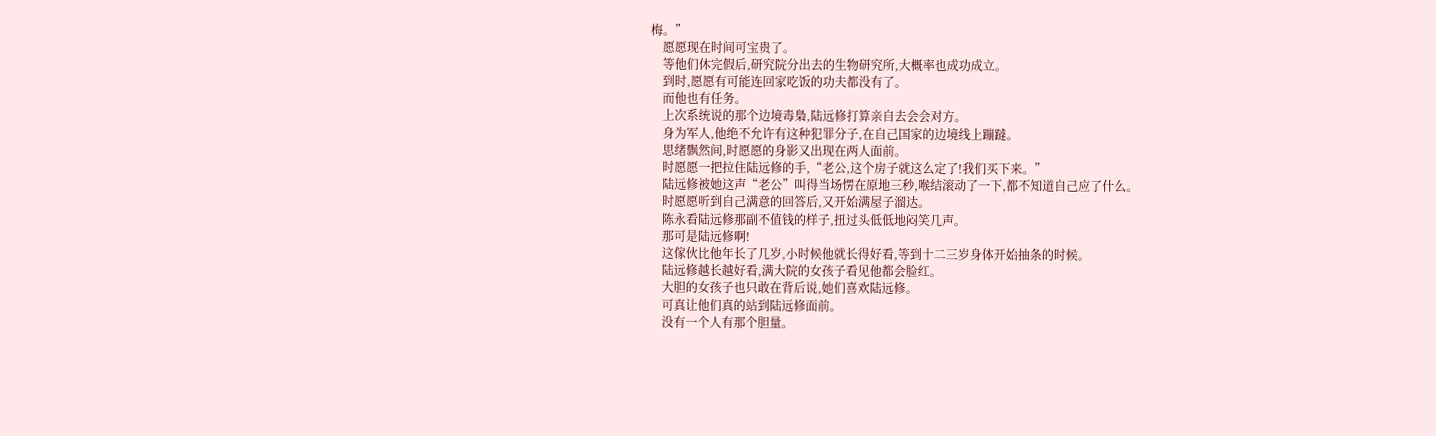梅。”
    愿愿现在时间可宝贵了。
    等他们休完假后,研究院分出去的生物研究所,大概率也成功成立。
    到时,愿愿有可能连回家吃饭的功夫都没有了。
    而他也有任务。
    上次系统说的那个边境毒梟,陆远修打算亲自去会会对方。
    身为军人,他绝不允许有这种犯罪分子,在自己国家的边境线上蹦躂。
    思绪飘然间,时愿愿的身影又出现在两人面前。
    时愿愿一把拉住陆远修的手,“老公,这个房子就这么定了!我们买下来。”
    陆远修被她这声“老公”叫得当场愣在原地三秒,喉结滚动了一下,都不知道自己应了什么。
    时愿愿听到自己满意的回答后,又开始满屋子溜达。
    陈永看陆远修那副不值钱的样子,扭过头低低地闷笑几声。
    那可是陆远修啊!
    这傢伙比他年长了几岁,小时候他就长得好看,等到十二三岁身体开始抽条的时候。
    陆远修越长越好看,满大院的女孩子看见他都会脸红。
    大胆的女孩子也只敢在背后说,她们喜欢陆远修。
    可真让他们真的站到陆远修面前。
    没有一个人有那个胆量。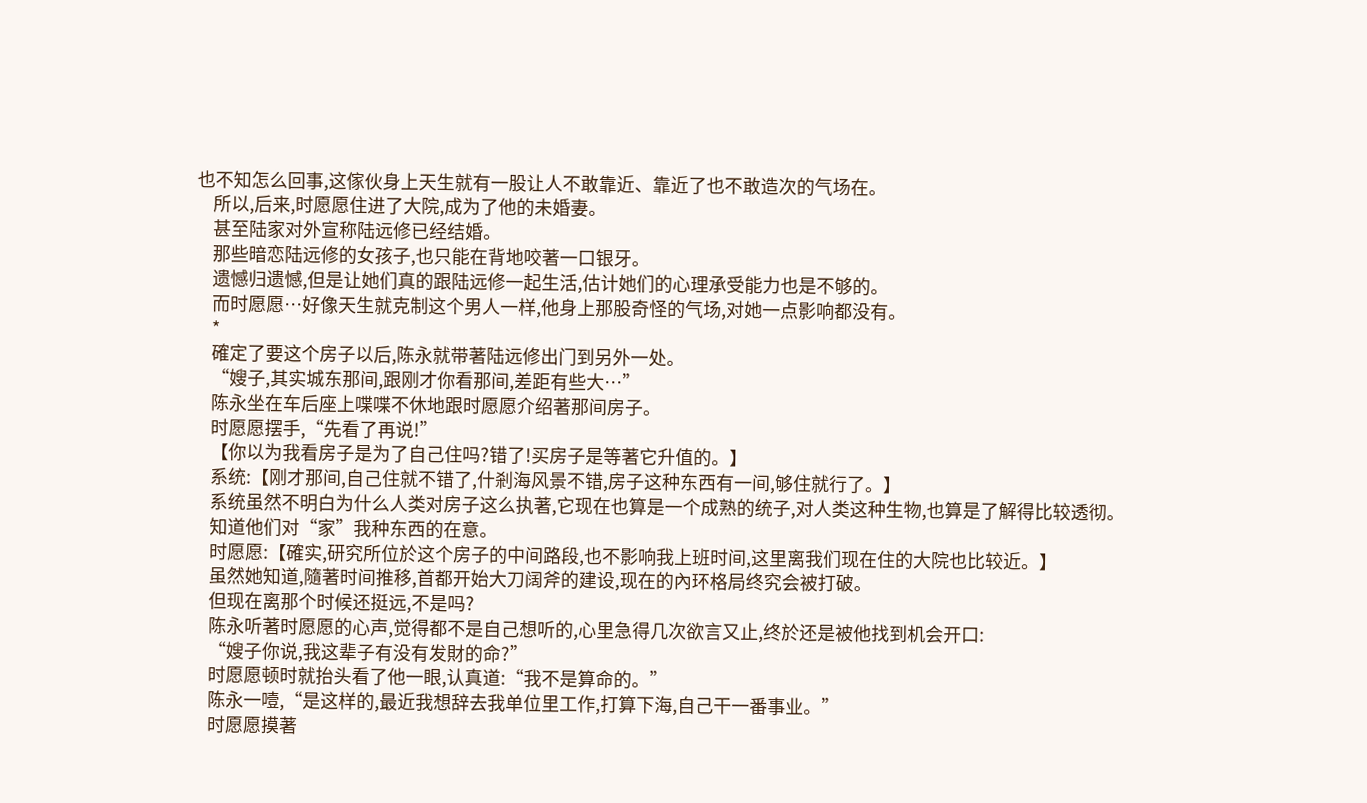也不知怎么回事,这傢伙身上天生就有一股让人不敢靠近、靠近了也不敢造次的气场在。
    所以,后来,时愿愿住进了大院,成为了他的未婚妻。
    甚至陆家对外宣称陆远修已经结婚。
    那些暗恋陆远修的女孩子,也只能在背地咬著一口银牙。
    遗憾归遗憾,但是让她们真的跟陆远修一起生活,估计她们的心理承受能力也是不够的。
    而时愿愿…好像天生就克制这个男人一样,他身上那股奇怪的气场,对她一点影响都没有。
    *
    確定了要这个房子以后,陈永就带著陆远修出门到另外一处。
    “嫂子,其实城东那间,跟刚才你看那间,差距有些大…”
    陈永坐在车后座上喋喋不休地跟时愿愿介绍著那间房子。
    时愿愿摆手,“先看了再说!”
    【你以为我看房子是为了自己住吗?错了!买房子是等著它升值的。】
    系统:【刚才那间,自己住就不错了,什剎海风景不错,房子这种东西有一间,够住就行了。】
    系统虽然不明白为什么人类对房子这么执著,它现在也算是一个成熟的统子,对人类这种生物,也算是了解得比较透彻。
    知道他们对“家”我种东西的在意。
    时愿愿:【確实,研究所位於这个房子的中间路段,也不影响我上班时间,这里离我们现在住的大院也比较近。】
    虽然她知道,隨著时间推移,首都开始大刀阔斧的建设,现在的內环格局终究会被打破。
    但现在离那个时候还挺远,不是吗?
    陈永听著时愿愿的心声,觉得都不是自己想听的,心里急得几次欲言又止,终於还是被他找到机会开口:
    “嫂子你说,我这辈子有没有发財的命?”
    时愿愿顿时就抬头看了他一眼,认真道:“我不是算命的。”
    陈永一噎,“是这样的,最近我想辞去我单位里工作,打算下海,自己干一番事业。”
    时愿愿摸著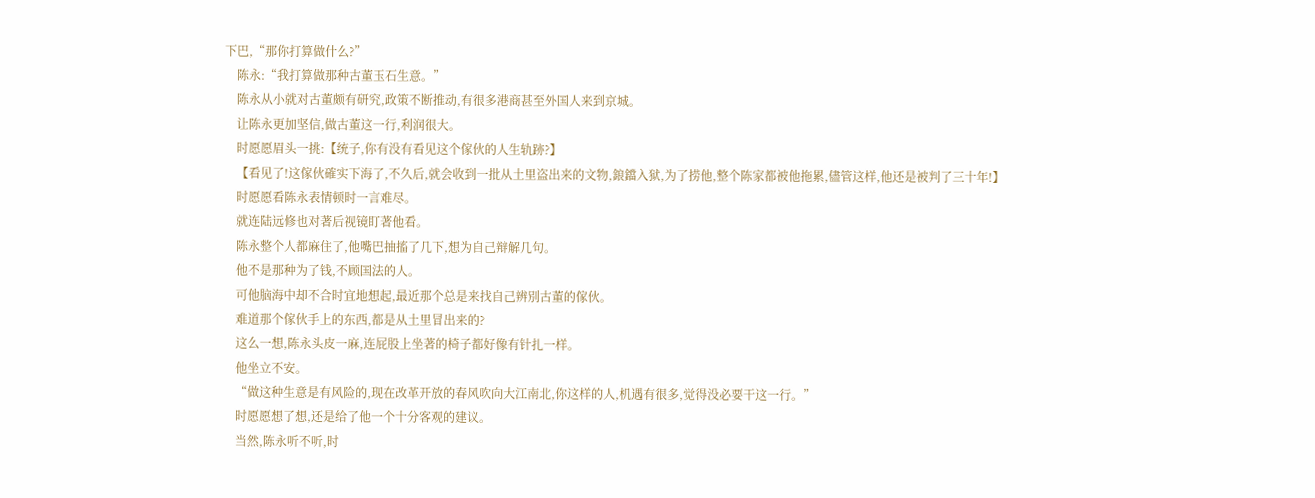下巴,“那你打算做什么?”
    陈永:“我打算做那种古董玉石生意。”
    陈永从小就对古董颇有研究,政策不断推动,有很多港商甚至外国人来到京城。
    让陈永更加坚信,做古董这一行,利润很大。
    时愿愿眉头一挑:【统子,你有没有看见这个傢伙的人生轨跡?】
    【看见了!这傢伙確实下海了,不久后,就会收到一批从土里盗出来的文物,鋃鐺入狱,为了捞他,整个陈家都被他拖累,儘管这样,他还是被判了三十年!】
    时愿愿看陈永表情顿时一言难尽。
    就连陆远修也对著后视镜盯著他看。
    陈永整个人都麻住了,他嘴巴抽搐了几下,想为自己辩解几句。
    他不是那种为了钱,不顾国法的人。
    可他脑海中却不合时宜地想起,最近那个总是来找自己辨別古董的傢伙。
    难道那个傢伙手上的东西,都是从土里冒出来的?
    这么一想,陈永头皮一麻,连屁股上坐著的椅子都好像有针扎一样。
    他坐立不安。
    “做这种生意是有风险的,现在改革开放的春风吹向大江南北,你这样的人,机遇有很多,觉得没必要干这一行。”
    时愿愿想了想,还是给了他一个十分客观的建议。
    当然,陈永听不听,时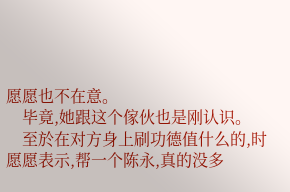愿愿也不在意。
    毕竟,她跟这个傢伙也是刚认识。
    至於在对方身上刷功德值什么的,时愿愿表示,帮一个陈永,真的没多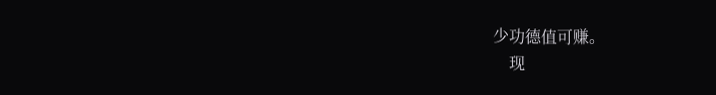少功德值可赚。
    现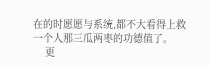在的时愿愿与系统,都不大看得上救一个人那三瓜两枣的功德值了。
    更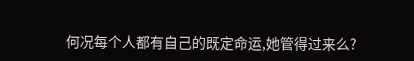何况每个人都有自己的既定命运,她管得过来么?